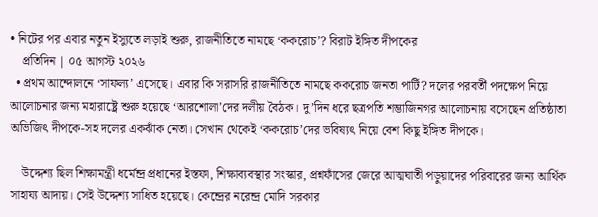• নিটের পর এবার নতুন ইস্যুতে লড়াই শুরু, রাজনীতিতে নামছে ‘ককরোচ’? বিরাট ইঙ্গিত দীপকের
    প্রতিদিন | ০৫ আগস্ট ২০২৬
  • প্রথম আন্দোলনে ‘সাফল্য’ এসেছে। এবার কি সরাসরি রাজনীতিতে নামছে ককরোচ জনতা পার্টি? দলের পরবর্তী পদক্ষেপ নিয়ে আলোচনার জন্য মহারাষ্ট্রে শুরু হয়েছে ‘আরশোলা’দের দলীয় বৈঠক। দু’দিন ধরে ছত্রপতি শম্ভাজিনগর আলোচনায় বসেছেন প্রতিষ্ঠাতা অভিজিৎ দীপকে-সহ দলের একঝাঁক নেতা। সেখান থেকেই ‘ককরোচ’দের ভবিষ্যৎ নিয়ে বেশ কিছু ইঙ্গিত দীপকে।

    উদ্দেশ্য ছিল শিক্ষামন্ত্রী ধর্মেন্দ্র প্রধানের ইস্তফা, শিক্ষাব্যবস্থার সংস্কার, প্রশ্নফাঁসের জেরে আত্মঘাতী পড়ুয়াদের পরিবারের জন্য আর্থিক সাহায্য আদায়। সেই উদ্দেশ্য সাধিত হয়েছে। কেন্দ্রের নরেন্দ্র মোদি সরকার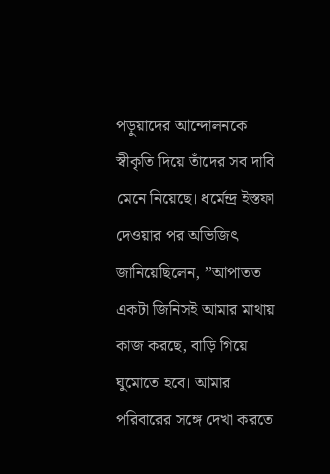পড়ুয়াদের আন্দোলনকে স্বীকৃতি দিয়ে তাঁদের সব দাবি মেনে নিয়েছে। ধর্মেন্দ্র ইস্তফা দেওয়ার পর অভিজিৎ জানিয়েছিলেন, ”আপাতত একটা জিনিসই আমার মাথায় কাজ করছে, বাড়ি গিয়ে ঘুমোতে হবে। আমার পরিবারের সঙ্গে দেখা করতে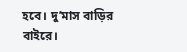হবে। দু’মাস বাড়ির বাইরে।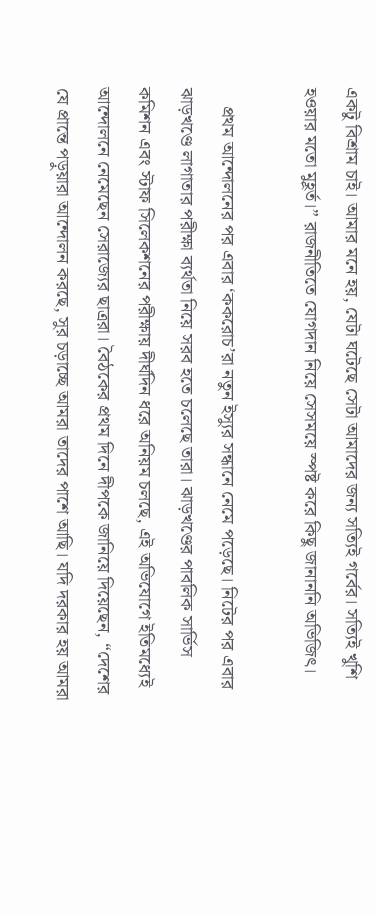একটু বিশ্রাম চাই। আমার মনে হয়, যেটা ঘটেছে সেটা আমাদের জন্য সত্যিই গর্বের। সত্যিই খুশি হওয়ার মতো মুহূর্ত।” রাজনীতিতে যোগদান নিয়ে সেসময়ে স্পষ্ট করে কিছু জানাননি অভিজিৎ।

    প্রথম আন্দোলনের পর এবার ‘ককরোচ’রা নতুন ইস্যুর সন্ধানে নেমে পড়েছে। নিটের পর এবার ঝাড়খণ্ডে লাগাতার পরীক্ষা ব্যর্থতা নিয়ে সরব হতে চলেছে তারা। ঝাড়খণ্ডের পাবলিক সার্ভিস কমিশন এবং স্টাফ সিলেকশনের পরীক্ষায় দীর্ঘদিন ধরে অনিয়ম চলছে, এই অভিযোগে ইতিমধ্যেই আন্দোলনে নেমেছেন সেরাজ্যের ছাত্ররা। বৈঠকের প্রথম দিনে দীপকে জানিয়ে দিয়েছেন, “দেশের যে প্রান্তে পড়ুয়ারা আন্দোলন করছে, সুর চড়াচ্ছে আমরা তাদের পাশে আছি। যদি দরকার হয় আমরা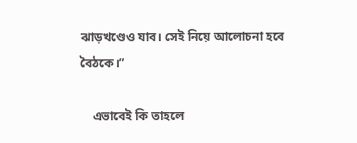ঝাড়খণ্ডেও যাব। সেই নিয়ে আলোচনা হবে বৈঠকে।”

    এভাবেই কি তাহলে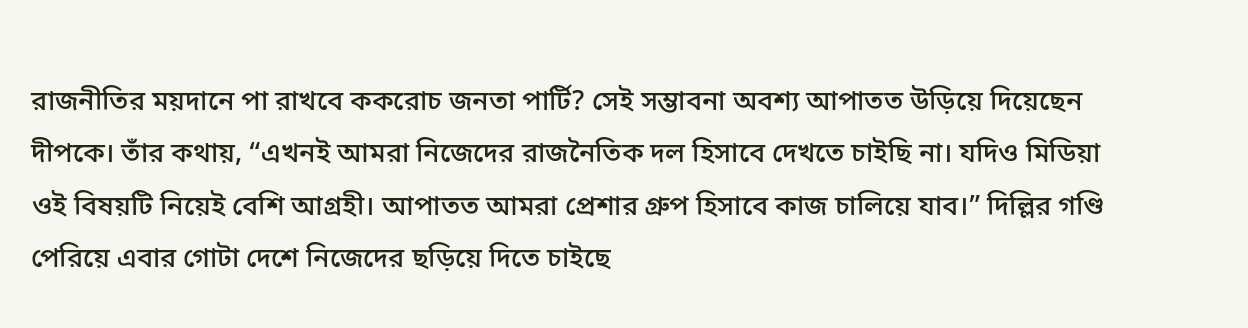রাজনীতির ময়দানে পা রাখবে ককরোচ জনতা পার্টি? সেই সম্ভাবনা অবশ্য আপাতত উড়িয়ে দিয়েছেন দীপকে। তাঁর কথায়, “এখনই আমরা নিজেদের রাজনৈতিক দল হিসাবে দেখতে চাইছি না। যদিও মিডিয়া ওই বিষয়টি নিয়েই বেশি আগ্রহী। আপাতত আমরা প্রেশার গ্রুপ হিসাবে কাজ চালিয়ে যাব।” দিল্লির গণ্ডি পেরিয়ে এবার গোটা দেশে নিজেদের ছড়িয়ে দিতে চাইছে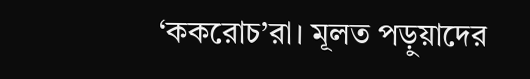‘ককরোচ’রা। মূলত পড়ুয়াদের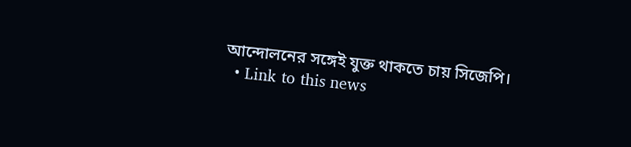আন্দোলনের সঙ্গেই যুক্ত থাকতে চায় সিজেপি।
  • Link to this news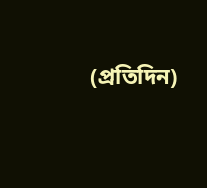(প্রতিদিন)